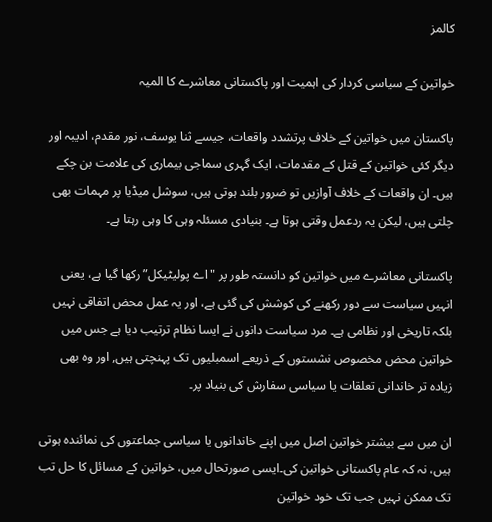کالمز

خواتین کے سیاسی کردار کی اہمیت اور پاکستانی معاشرے کا المیہ

پاکستان میں خواتین کے خلاف پرتشدد واقعات، جیسے ثنا یوسف، نور مقدم، ادیبہ اور دیگر کئی خواتین کے قتل کے مقدمات، ایک گہری سماجی بیماری کی علامت بن چکے ہیں۔ ان واقعات کے خلاف آوازیں تو ضرور بلند ہوتی ہیں، سوشل میڈیا پر مہمات بھی چلتی ہیں، لیکن یہ ردعمل وقتی ہوتا ہے۔ بنیادی مسئلہ وہی کا وہی رہتا ہے۔

پاکستانی معاشرے میں خواتین کو دانستہ طور پر "اے پولیٹیکل” رکھا گیا ہے، یعنی انہیں سیاست سے دور رکھنے کی کوشش کی گئی ہے، اور یہ عمل محض اتفاقی نہیں بلکہ تاریخی اور نظامی ہے۔ مرد سیاست دانوں نے ایسا نظام ترتیب دیا ہے جس میں خواتین محض مخصوص نشستوں کے ذریعے اسمبلیوں تک پہنچتی ہیں, اور وہ بھی زیادہ تر خاندانی تعلقات یا سیاسی سفارش کی بنیاد پر۔

ان میں سے بیشتر خواتین اصل میں اپنے خاندانوں یا سیاسی جماعتوں کی نمائندہ ہوتی ہیں، نہ کہ عام پاکستانی خواتین کی۔ایسی صورتحال میں، خواتین کے مسائل کا حل تب تک ممکن نہیں جب تک خود خواتین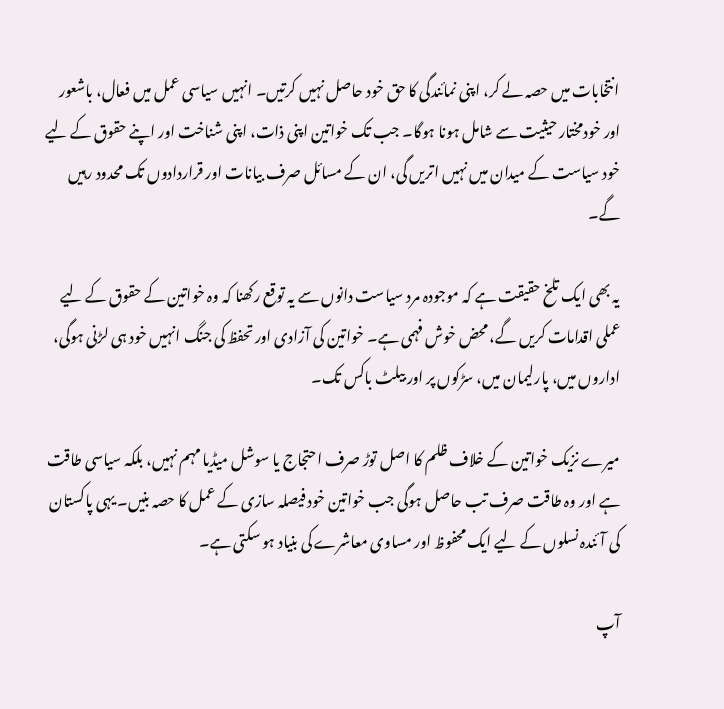انتخابات میں حصہ لے کر، اپنی نمائندگی کا حق خود حاصل نہیں کرتیں۔ انہیں سیاسی عمل میں فعال، باشعور اور خودمختار حیثیت سے شامل ہونا ہوگا۔ جب تک خواتین اپنی ذات، اپنی شناخت اور اپنے حقوق کے لیے خود سیاست کے میدان میں نہیں اتریں گی، ان کے مسائل صرف بیانات اور قراردادوں تک محدود رہیں گے۔

یہ بھی ایک تلخ حقیقت ہے کہ موجودہ مرد سیاست دانوں سے یہ توقع رکھنا کہ وہ خواتین کے حقوق کے لیے عملی اقدامات کریں گے، محض خوش فہمی ہے۔ خواتین کی آزادی اور تحفظ کی جنگ انہیں خود ہی لڑنی ہوگی، اداروں میں، پارلیمان میں، سڑکوں پر اور بیلٹ باکس تک۔

میرے نزیک خواتین کے خلاف ظلم کا اصل توڑ صرف احتجاج یا سوشل میڈیا مہم نہیں، بلکہ سیاسی طاقت ہے اور وہ طاقت صرف تب حاصل ہوگی جب خواتین خود فیصلہ سازی کے عمل کا حصہ بنیں۔ یہی پاکستان کی آئندہ نسلوں کے لیے ایک محفوظ اور مساوی معاشرے کی بنیاد ہو سکتی ہے۔

آپ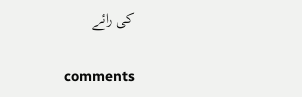کی رائے

comments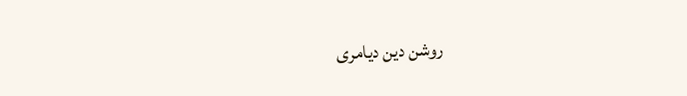روشن دین دیامری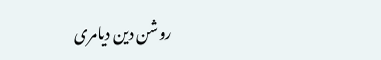روشن دین دیامری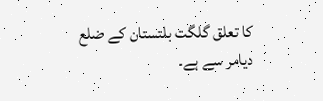کا تعلق گلگت بلتستان کے ضلع دیامر سے ہے۔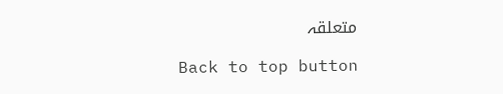متعلقہ

Back to top button